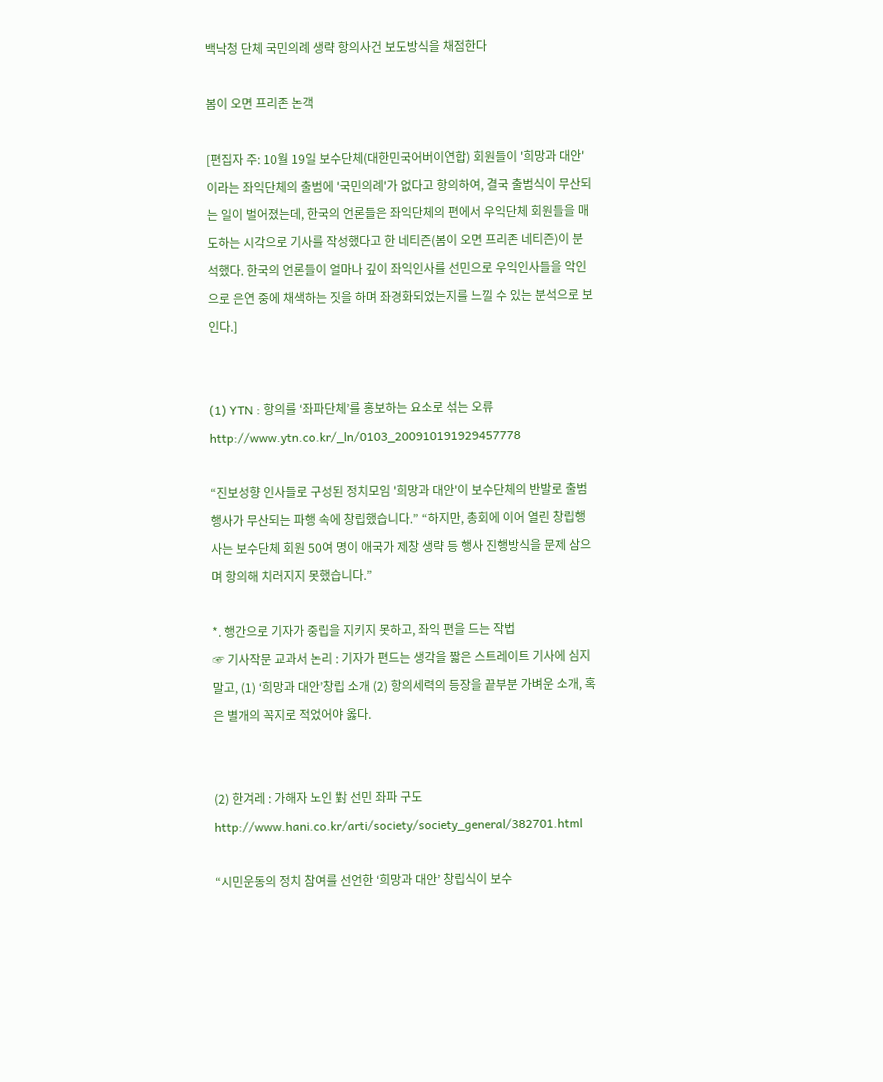백낙청 단체 국민의례 생략 항의사건 보도방식을 채점한다

봄이 오면 프리존 논객

[편집자 주: 10월 19일 보수단체(대한민국어버이연합) 회원들이 '희망과 대안'이라는 좌익단체의 출범에 '국민의례'가 없다고 항의하여, 결국 출범식이 무산되는 일이 벌어졌는데, 한국의 언론들은 좌익단체의 편에서 우익단체 회원들을 매도하는 시각으로 기사를 작성했다고 한 네티즌(봄이 오면 프리존 네티즌)이 분석했다. 한국의 언론들이 얼마나 깊이 좌익인사를 선민으로 우익인사들을 악인으로 은연 중에 채색하는 짓을 하며 좌경화되었는지를 느낄 수 있는 분석으로 보인다.]


(1) YTN : 항의를 ‘좌파단체’를 홍보하는 요소로 섞는 오류
http://www.ytn.co.kr/_ln/0103_200910191929457778

“진보성향 인사들로 구성된 정치모임 '희망과 대안'이 보수단체의 반발로 출범 행사가 무산되는 파행 속에 창립했습니다.” “하지만, 총회에 이어 열린 창립행사는 보수단체 회원 50여 명이 애국가 제창 생략 등 행사 진행방식을 문제 삼으며 항의해 치러지지 못했습니다.”

*. 행간으로 기자가 중립을 지키지 못하고, 좌익 편을 드는 작법
☞ 기사작문 교과서 논리 : 기자가 편드는 생각을 짧은 스트레이트 기사에 심지 말고, (1) ‘희망과 대안’창립 소개 (2) 항의세력의 등장을 끝부분 가벼운 소개, 혹은 별개의 꼭지로 적었어야 옳다.


(2) 한겨레 : 가해자 노인 對 선민 좌파 구도
http://www.hani.co.kr/arti/society/society_general/382701.html

“시민운동의 정치 참여를 선언한 ‘희망과 대안’ 창립식이 보수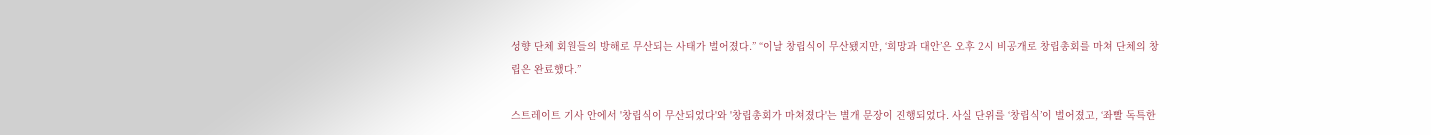성향 단체 회원들의 방해로 무산되는 사태가 벌어졌다.” “이날 창립식이 무산됐지만, ‘희망과 대안’은 오후 2시 비공개로 창립총회를 마쳐 단체의 창립은 완료했다.”

스트레이트 기사 안에서 '창립식이 무산되었다'와 '창립총회가 마쳐졌다'는 별개 문장이 진행되었다. 사실 단위를 ‘창립식’이 벌어졌고, ‘좌빨 독특한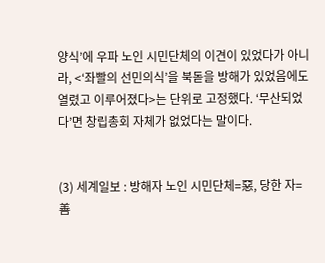양식’에 우파 노인 시민단체의 이견이 있었다가 아니라, <‘좌빨의 선민의식’을 북돋을 방해가 있었음에도 열렸고 이루어졌다>는 단위로 고정했다. ‘무산되었다’면 창립총회 자체가 없었다는 말이다.


(3) 세계일보 : 방해자 노인 시민단체=惡, 당한 자=善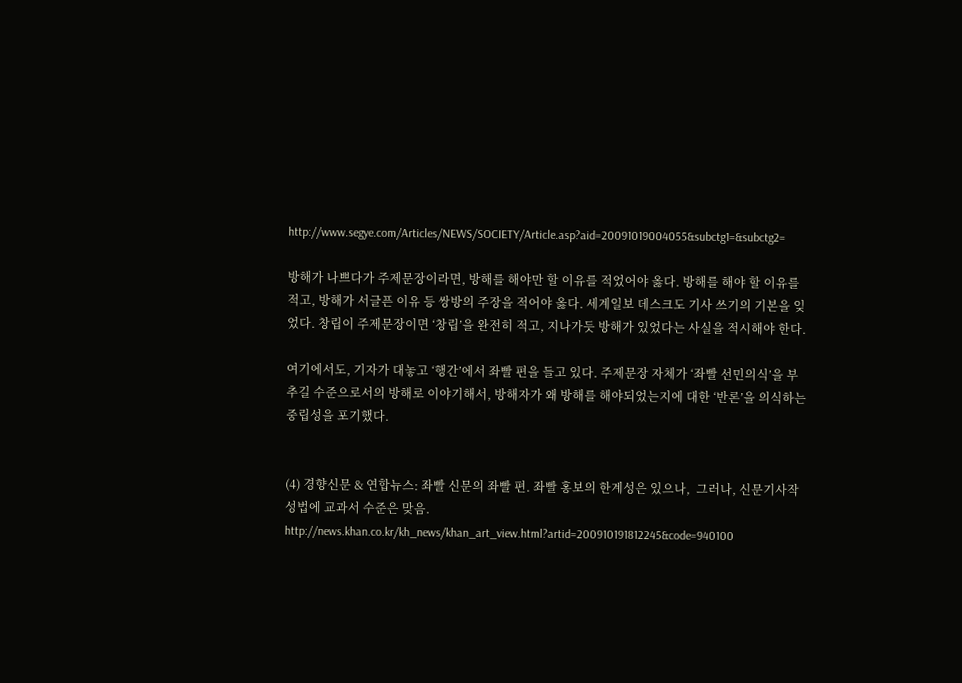http://www.segye.com/Articles/NEWS/SOCIETY/Article.asp?aid=20091019004055&subctg1=&subctg2=

방해가 나쁘다가 주제문장이라면, 방해를 해야만 할 이유를 적었어야 옳다. 방해를 해야 할 이유를 적고, 방해가 서글픈 이유 등 쌍방의 주장을 적어야 옳다. 세계일보 데스크도 기사 쓰기의 기본을 잊었다. 창립이 주제문장이면 ‘창립’을 완전히 적고, 지나가듯 방해가 있었다는 사실을 적시해야 한다.

여기에서도, 기자가 대놓고 ‘행간’에서 좌빨 편을 들고 있다. 주제문장 자체가 ‘좌빨 선민의식’을 부추길 수준으로서의 방해로 이야기해서, 방해자가 왜 방해를 해야되었는지에 대한 ‘반론’을 의식하는 중립성을 포기했다.


(4) 경향신문 & 연합뉴스: 좌빨 신문의 좌빨 편. 좌빨 홍보의 한계성은 있으나,  그러나, 신문기사작성법에 교과서 수준은 맞음.
http://news.khan.co.kr/kh_news/khan_art_view.html?artid=200910191812245&code=940100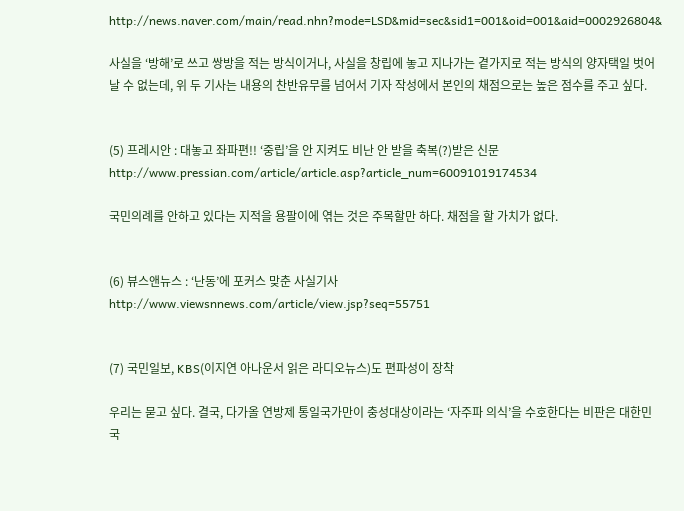http://news.naver.com/main/read.nhn?mode=LSD&mid=sec&sid1=001&oid=001&aid=0002926804&

사실을 ‘방해’로 쓰고 쌍방을 적는 방식이거나, 사실을 창립에 놓고 지나가는 곁가지로 적는 방식의 양자택일 벗어날 수 없는데, 위 두 기사는 내용의 찬반유무를 넘어서 기자 작성에서 본인의 채점으로는 높은 점수를 주고 싶다.


(5) 프레시안 : 대놓고 좌파편!! ‘중립’을 안 지켜도 비난 안 받을 축복(?)받은 신문
http://www.pressian.com/article/article.asp?article_num=60091019174534

국민의례를 안하고 있다는 지적을 용팔이에 엮는 것은 주목할만 하다. 채점을 할 가치가 없다.


(6) 뷰스앤뉴스 : ‘난동’에 포커스 맞춘 사실기사
http://www.viewsnnews.com/article/view.jsp?seq=55751


(7) 국민일보, KBS(이지연 아나운서 읽은 라디오뉴스)도 편파성이 장착

우리는 묻고 싶다. 결국, 다가올 연방제 통일국가만이 충성대상이라는 ‘자주파 의식’을 수호한다는 비판은 대한민국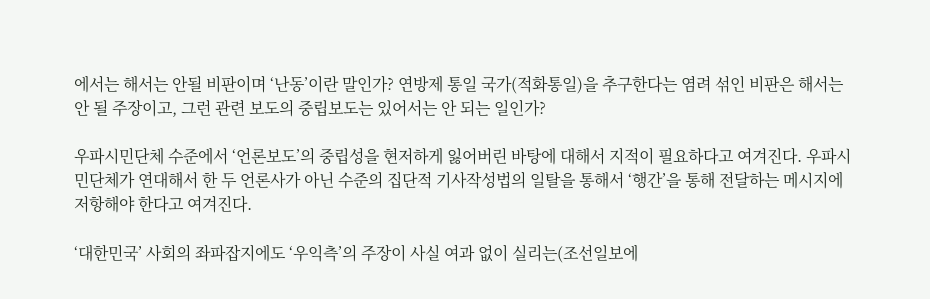에서는 해서는 안될 비판이며 ‘난동’이란 말인가? 연방제 통일 국가(적화통일)을 추구한다는 염려 섞인 비판은 해서는 안 될 주장이고, 그런 관련 보도의 중립보도는 있어서는 안 되는 일인가?

우파시민단체 수준에서 ‘언론보도’의 중립성을 현저하게 잃어버린 바탕에 대해서 지적이 필요하다고 여겨진다. 우파시민단체가 연대해서 한 두 언론사가 아닌 수준의 집단적 기사작성법의 일탈을 통해서 ‘행간’을 통해 전달하는 메시지에 저항해야 한다고 여겨진다.

‘대한민국’ 사회의 좌파잡지에도 ‘우익측’의 주장이 사실 여과 없이 실리는(조선일보에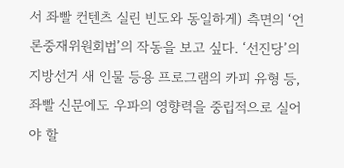서 좌빨 컨텐츠 실린 빈도와 동일하게) 측면의 ‘언론중재위원회법’의 작동을 보고 싶다. ‘선진당’의 지방선거 새 인물 등용 프로그램의 카피 유형 등, 좌빨 신문에도 우파의 영향력을 중립적으로 실어야 할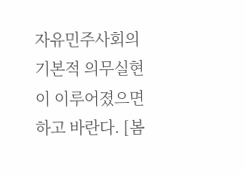자유민주사회의 기본적 의무실현이 이루어졌으면 하고 바란다. [봄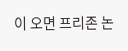이 오면 프리존 논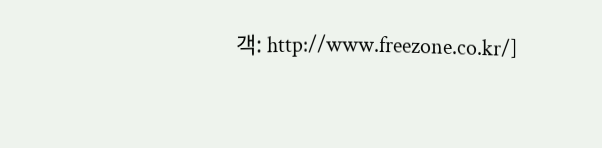객: http://www.freezone.co.kr/]